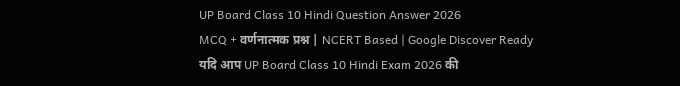UP Board Class 10 Hindi Question Answer 2026
MCQ + वर्णनात्मक प्रश्न | NCERT Based | Google Discover Ready
यदि आप UP Board Class 10 Hindi Exam 2026 की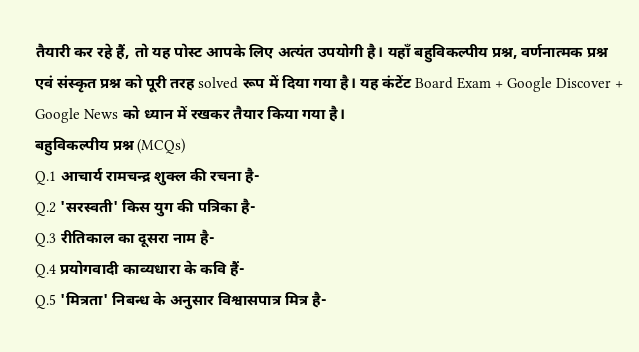तैयारी कर रहे हैं, तो यह पोस्ट आपके लिए अत्यंत उपयोगी है। यहाँ बहुविकल्पीय प्रश्न, वर्णनात्मक प्रश्न एवं संस्कृत प्रश्न को पूरी तरह solved रूप में दिया गया है। यह कंटेंट Board Exam + Google Discover + Google News को ध्यान में रखकर तैयार किया गया है।
बहुविकल्पीय प्रश्न (MCQs)
Q.1 आचार्य रामचन्द्र शुक्ल की रचना है-
Q.2 'सरस्वती' किस युग की पत्रिका है-
Q.3 रीतिकाल का दूसरा नाम है-
Q.4 प्रयोगवादी काव्यधारा के कवि हैं-
Q.5 'मित्रता' निबन्ध के अनुसार विश्वासपात्र मित्र है-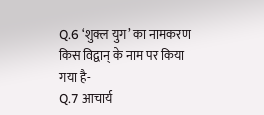Q.6 ‘शुक्ल युग’ का नामकरण किस विद्वान् के नाम पर किया गया है-
Q.7 आचार्य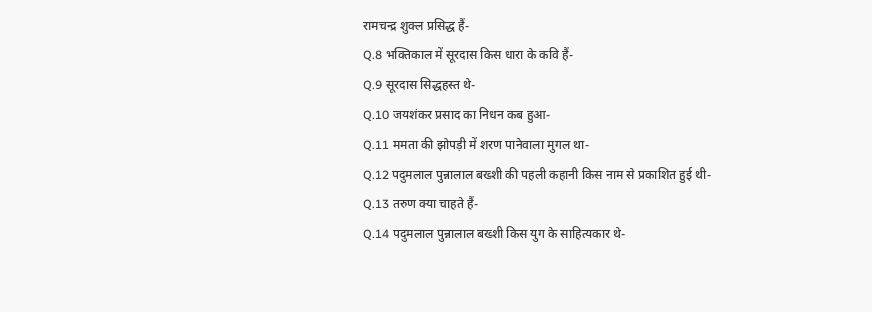रामचन्द्र शुक्ल प्रसिद्ध हैं-
Q.8 भक्तिकाल में सूरदास किस धारा के कवि हैं-
Q.9 सूरदास सिद्धहस्त थे-
Q.10 जयशंकर प्रसाद का निधन कब हुआ-
Q.11 ममता की झोपड़ी में शरण पानेवाला मुगल था-
Q.12 पदुमलाल पुन्नालाल बख्शी की पहली कहानी किस नाम से प्रकाशित हुई थी-
Q.13 तरुण क्या चाहते हैं-
Q.14 पदुमलाल पुन्नालाल बख्शी किस युग के साहित्यकार थे-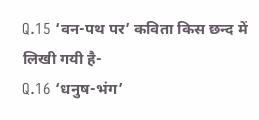Q.15 ‘वन-पथ पर’ कविता किस छन्द में लिखी गयी है-
Q.16 ‘धनुष-भंग’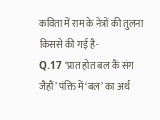कविता में राम के नेत्रों की तुलना किससे की गई है-
Q.17 ‘प्रात होत बल कैं संग जैहौं’ पंक्ति में ‘बल’ का अर्थ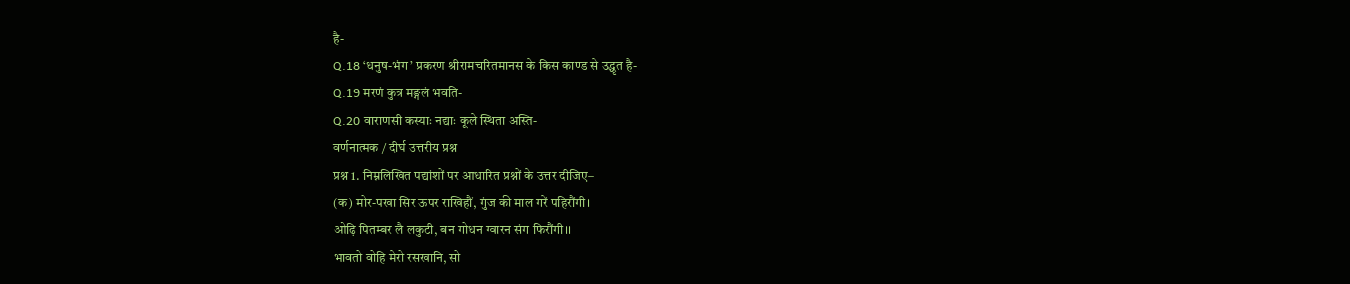है-
Q.18 ‘धनुष-भंग’ प्रकरण श्रीरामचरितमानस के किस काण्ड से उद्धृत है-
Q.19 मरणं कुत्र मङ्गलं भवति-
Q.20 वाराणसी कस्याः नद्याः कूले स्थिता अस्ति-
वर्णनात्मक / दीर्घ उत्तरीय प्रश्न
प्रश्न 1. निम्नलिखित पद्यांशों पर आधारित प्रश्नों के उत्तर दीजिए–
(क) मोर-पखा सिर ऊपर राखिहौं, गुंज की माल गरें पहिरौंगी।
ओढ़ि पितम्बर लै लकुटी, बन गोधन ग्वारन संग फिरौंगी।।
भावतो वोहि मेरो रसखानि, सो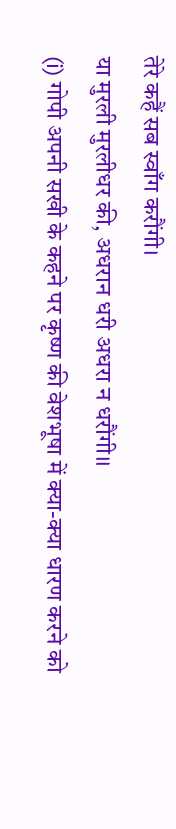तेरे कहैं सब स्वाँग करौंगी।
या मुरली मुरलीधर की, अधरान धरी अधरा न धरौंगी।।
(i) गोपी अपनी सखी के कहने पर कृष्ण की वेशभूषा में क्या-क्या धारण करने को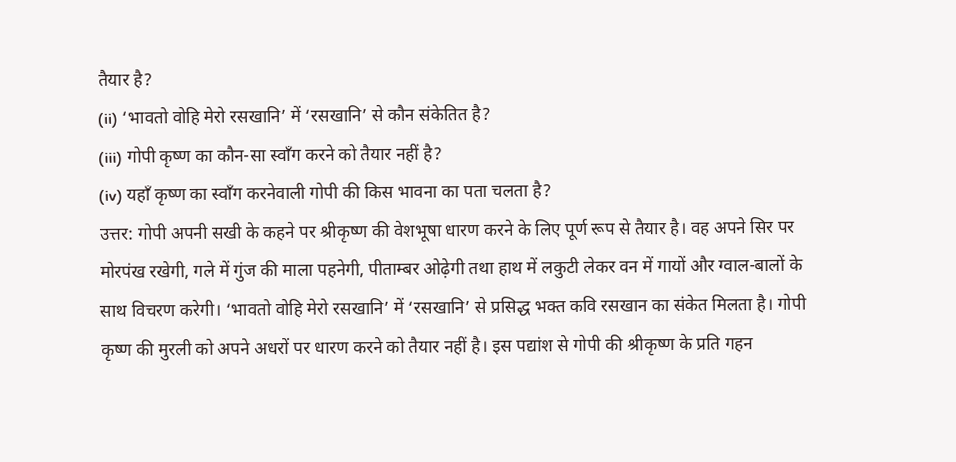तैयार है?
(ii) ‘भावतो वोहि मेरो रसखानि’ में ‘रसखानि’ से कौन संकेतित है?
(iii) गोपी कृष्ण का कौन-सा स्वाँग करने को तैयार नहीं है?
(iv) यहाँ कृष्ण का स्वाँग करनेवाली गोपी की किस भावना का पता चलता है?
उत्तर: गोपी अपनी सखी के कहने पर श्रीकृष्ण की वेशभूषा धारण करने के लिए पूर्ण रूप से तैयार है। वह अपने सिर पर मोरपंख रखेगी, गले में गुंज की माला पहनेगी, पीताम्बर ओढ़ेगी तथा हाथ में लकुटी लेकर वन में गायों और ग्वाल-बालों के साथ विचरण करेगी। ‘भावतो वोहि मेरो रसखानि’ में ‘रसखानि’ से प्रसिद्ध भक्त कवि रसखान का संकेत मिलता है। गोपी कृष्ण की मुरली को अपने अधरों पर धारण करने को तैयार नहीं है। इस पद्यांश से गोपी की श्रीकृष्ण के प्रति गहन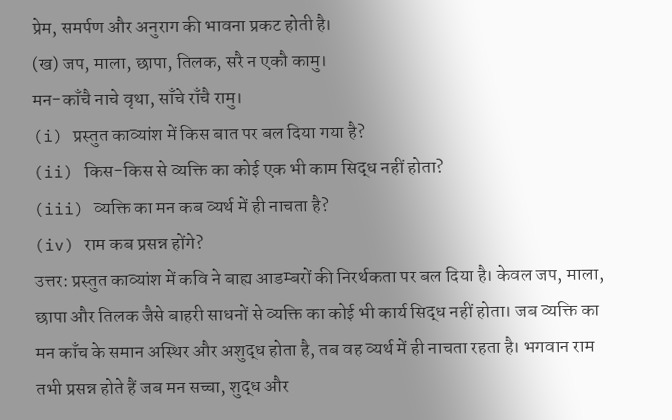प्रेम, समर्पण और अनुराग की भावना प्रकट होती है।
(ख) जप, माला, छापा, तिलक, सरै न एकौ कामु।
मन-काँचै नाचे वृथा, साँचे राँचै रामु।
(i) प्रस्तुत काव्यांश में किस बात पर बल दिया गया है?
(ii) किस-किस से व्यक्ति का कोई एक भी काम सिद्ध नहीं होता?
(iii) व्यक्ति का मन कब व्यर्थ में ही नाचता है?
(iv) राम कब प्रसन्न होंगे?
उत्तर: प्रस्तुत काव्यांश में कवि ने बाह्य आडम्बरों की निरर्थकता पर बल दिया है। केवल जप, माला, छापा और तिलक जैसे बाहरी साधनों से व्यक्ति का कोई भी कार्य सिद्ध नहीं होता। जब व्यक्ति का मन काँच के समान अस्थिर और अशुद्ध होता है, तब वह व्यर्थ में ही नाचता रहता है। भगवान राम तभी प्रसन्न होते हैं जब मन सच्चा, शुद्ध और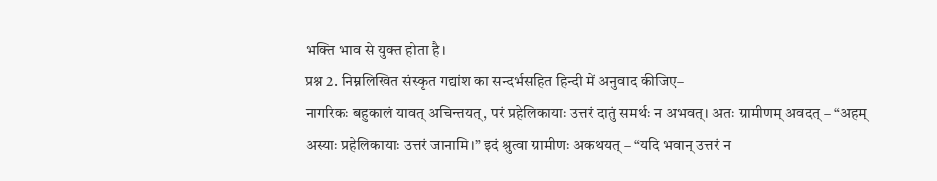भक्ति भाव से युक्त होता है।
प्रश्न 2. निम्नलिखित संस्कृत गद्यांश का सन्दर्भसहित हिन्दी में अनुवाद कीजिए–
नागरिकः बहुकालं यावत् अचिन्तयत्, परं प्रहेलिकायाः उत्तरं दातुं समर्थः न अभवत्। अतः ग्रामीणम् अवदत् – “अहम् अस्याः प्रहेलिकायाः उत्तरं जानामि।” इदं श्रुत्वा ग्रामीणः अकथयत् – “यदि भवान् उत्तरं न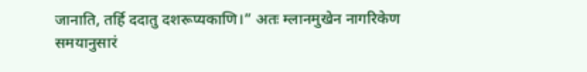जानाति, तर्हि ददातु दशरूप्यकाणि।” अतः म्लानमुखेन नागरिकेण समयानुसारं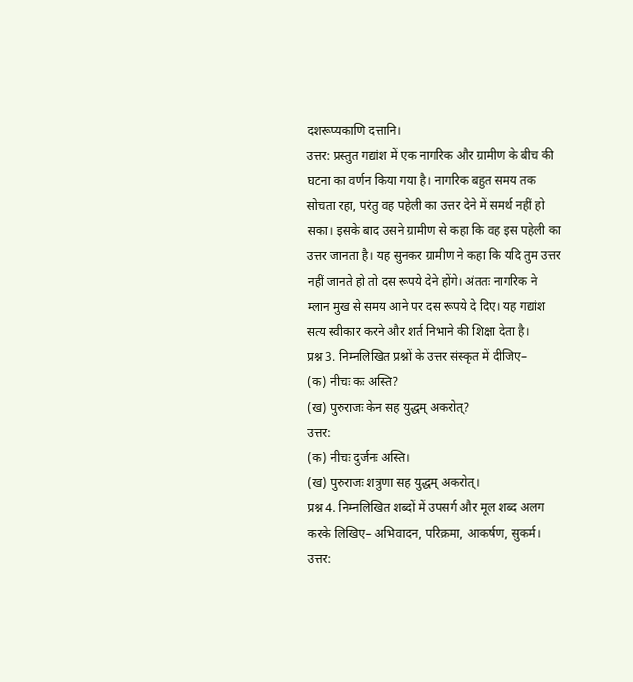दशरूप्यकाणि दत्तानि।
उत्तर: प्रस्तुत गद्यांश में एक नागरिक और ग्रामीण के बीच की घटना का वर्णन किया गया है। नागरिक बहुत समय तक सोचता रहा, परंतु वह पहेली का उत्तर देने में समर्थ नहीं हो सका। इसके बाद उसने ग्रामीण से कहा कि वह इस पहेली का उत्तर जानता है। यह सुनकर ग्रामीण ने कहा कि यदि तुम उत्तर नहीं जानते हो तो दस रूपये देने होंगे। अंततः नागरिक ने म्लान मुख से समय आने पर दस रूपये दे दिए। यह गद्यांश सत्य स्वीकार करने और शर्त निभाने की शिक्षा देता है।
प्रश्न 3. निम्नलिखित प्रश्नों के उत्तर संस्कृत में दीजिए–
(क) नीचः कः अस्ति?
(ख) पुरुराजः केन सह युद्धम् अकरोत्?
उत्तर:
(क) नीचः दुर्जनः अस्ति।
(ख) पुरुराजः शत्रुणा सह युद्धम् अकरोत्।
प्रश्न 4. निम्नलिखित शब्दों में उपसर्ग और मूल शब्द अलग करके लिखिए– अभिवादन, परिक्रमा, आकर्षण, सुकर्म।
उत्तर: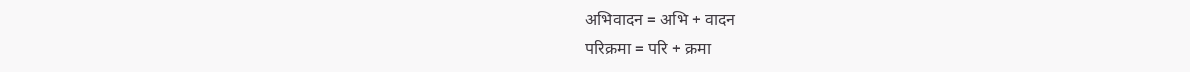अभिवादन = अभि + वादन
परिक्रमा = परि + क्रमा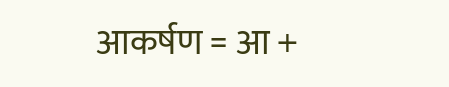आकर्षण = आ +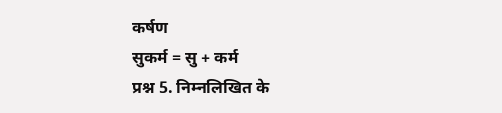कर्षण
सुकर्म = सु + कर्म
प्रश्न 5. निम्नलिखित के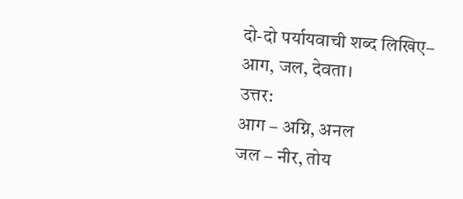दो-दो पर्यायवाची शब्द लिखिए– आग, जल, देवता।
उत्तर:
आग – अग्नि, अनल
जल – नीर, तोय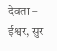देवता – ईश्वर, सुर